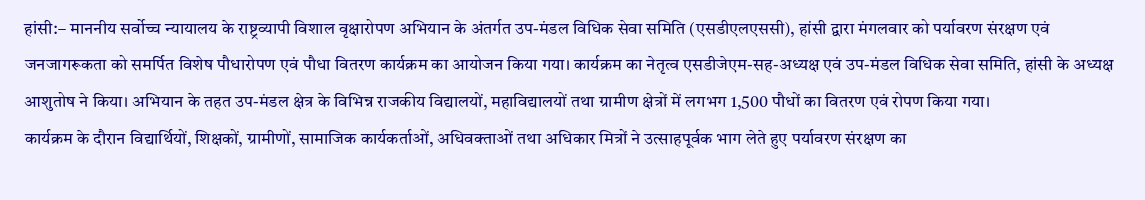हांसी:– माननीय सर्वोच्च न्यायालय के राष्ट्रव्यापी विशाल वृक्षारोपण अभियान के अंतर्गत उप-मंडल विधिक सेवा समिति (एसडीएलएससी), हांसी द्वारा मंगलवार को पर्यावरण संरक्षण एवं जनजागरूकता को समर्पित विशेष पौधारोपण एवं पौधा वितरण कार्यक्रम का आयोजन किया गया। कार्यक्रम का नेतृत्व एसडीजेएम-सह-अध्यक्ष एवं उप-मंडल विधिक सेवा समिति, हांसी के अध्यक्ष आशुतोष ने किया। अभियान के तहत उप-मंडल क्षेत्र के विभिन्न राजकीय विद्यालयों, महाविद्यालयों तथा ग्रामीण क्षेत्रों में लगभग 1,500 पौधों का वितरण एवं रोपण किया गया।
कार्यक्रम के दौरान विद्यार्थियों, शिक्षकों, ग्रामीणों, सामाजिक कार्यकर्ताओं, अधिवक्ताओं तथा अधिकार मित्रों ने उत्साहपूर्वक भाग लेते हुए पर्यावरण संरक्षण का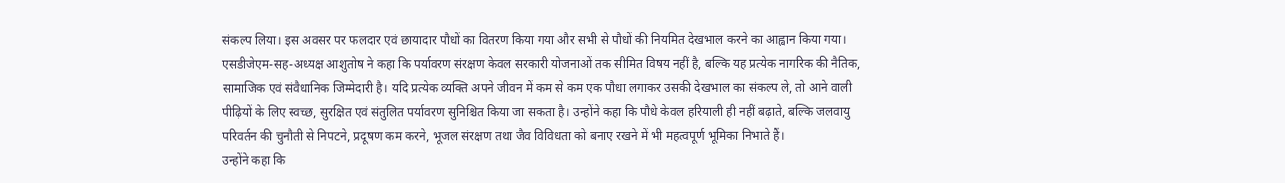संकल्प लिया। इस अवसर पर फलदार एवं छायादार पौधों का वितरण किया गया और सभी से पौधों की नियमित देखभाल करने का आह्वान किया गया।
एसडीजेएम-सह-अध्यक्ष आशुतोष ने कहा कि पर्यावरण संरक्षण केवल सरकारी योजनाओं तक सीमित विषय नहीं है, बल्कि यह प्रत्येक नागरिक की नैतिक, सामाजिक एवं संवैधानिक जिम्मेदारी है। यदि प्रत्येक व्यक्ति अपने जीवन में कम से कम एक पौधा लगाकर उसकी देखभाल का संकल्प ले, तो आने वाली पीढ़ियों के लिए स्वच्छ, सुरक्षित एवं संतुलित पर्यावरण सुनिश्चित किया जा सकता है। उन्होंने कहा कि पौधे केवल हरियाली ही नहीं बढ़ाते, बल्कि जलवायु परिवर्तन की चुनौती से निपटने, प्रदूषण कम करने, भूजल संरक्षण तथा जैव विविधता को बनाए रखने में भी महत्वपूर्ण भूमिका निभाते हैं।
उन्होंने कहा कि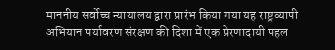माननीय सर्वोच्च न्यायालय द्वारा प्रारंभ किया गया यह राष्ट्रव्यापी अभियान पर्यावरण संरक्षण की दिशा में एक प्रेरणादायी पहल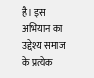है। इस अभियान का उद्देश्य समाज के प्रत्येक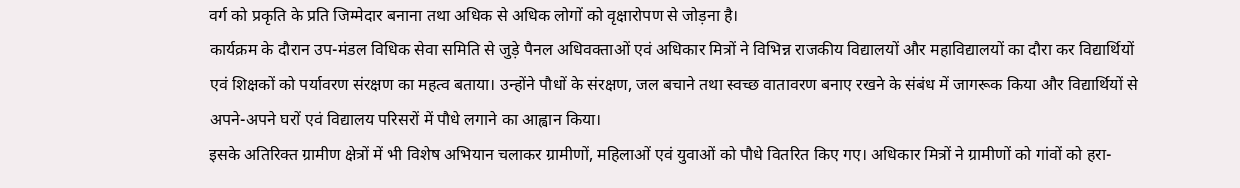वर्ग को प्रकृति के प्रति जिम्मेदार बनाना तथा अधिक से अधिक लोगों को वृक्षारोपण से जोड़ना है।
कार्यक्रम के दौरान उप-मंडल विधिक सेवा समिति से जुड़े पैनल अधिवक्ताओं एवं अधिकार मित्रों ने विभिन्न राजकीय विद्यालयों और महाविद्यालयों का दौरा कर विद्यार्थियों एवं शिक्षकों को पर्यावरण संरक्षण का महत्व बताया। उन्होंने पौधों के संरक्षण, जल बचाने तथा स्वच्छ वातावरण बनाए रखने के संबंध में जागरूक किया और विद्यार्थियों से अपने-अपने घरों एवं विद्यालय परिसरों में पौधे लगाने का आह्वान किया।
इसके अतिरिक्त ग्रामीण क्षेत्रों में भी विशेष अभियान चलाकर ग्रामीणों, महिलाओं एवं युवाओं को पौधे वितरित किए गए। अधिकार मित्रों ने ग्रामीणों को गांवों को हरा-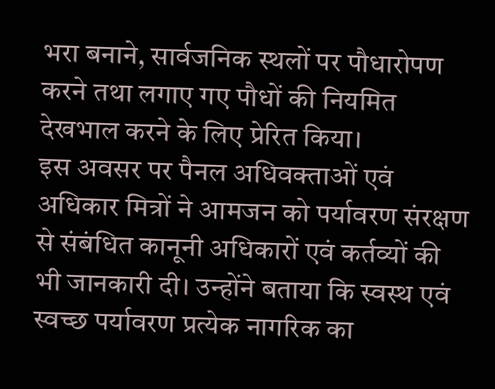भरा बनाने, सार्वजनिक स्थलों पर पौधारोपण करने तथा लगाए गए पौधों की नियमित देखभाल करने के लिए प्रेरित किया।
इस अवसर पर पैनल अधिवक्ताओं एवं अधिकार मित्रों ने आमजन को पर्यावरण संरक्षण से संबंधित कानूनी अधिकारों एवं कर्तव्यों की भी जानकारी दी। उन्होंने बताया कि स्वस्थ एवं स्वच्छ पर्यावरण प्रत्येक नागरिक का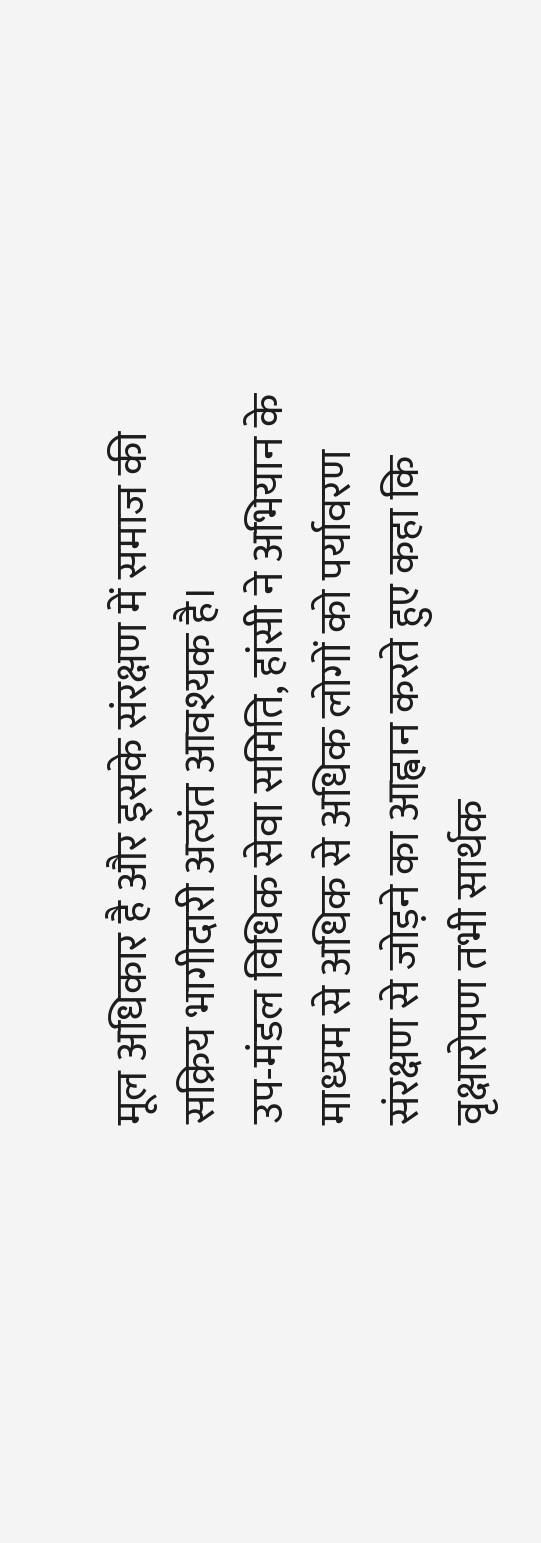मूल अधिकार है और इसके संरक्षण में समाज की सक्रिय भागीदारी अत्यंत आवश्यक है।
उप-मंडल विधिक सेवा समिति, हांसी ने अभियान के माध्यम से अधिक से अधिक लोगों को पर्यावरण संरक्षण से जोड़ने का आह्वान करते हुए कहा कि वृक्षारोपण तभी सार्थक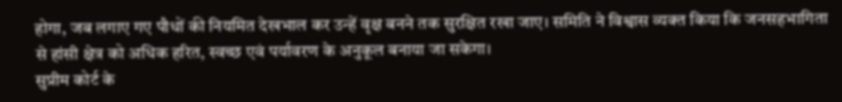होगा, जब लगाए गए पौधों की नियमित देखभाल कर उन्हें वृक्ष बनने तक सुरक्षित रखा जाए। समिति ने विश्वास व्यक्त किया कि जनसहभागिता से हांसी क्षेत्र को अधिक हरित, स्वच्छ एवं पर्यावरण के अनुकूल बनाया जा सकेगा।
सुप्रीम कोर्ट के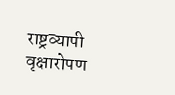राष्ट्रव्यापी वृक्षारोपण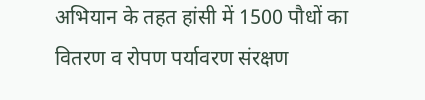अभियान के तहत हांसी में 1500 पौधों का वितरण व रोपण पर्यावरण संरक्षण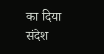का दिया संदेश